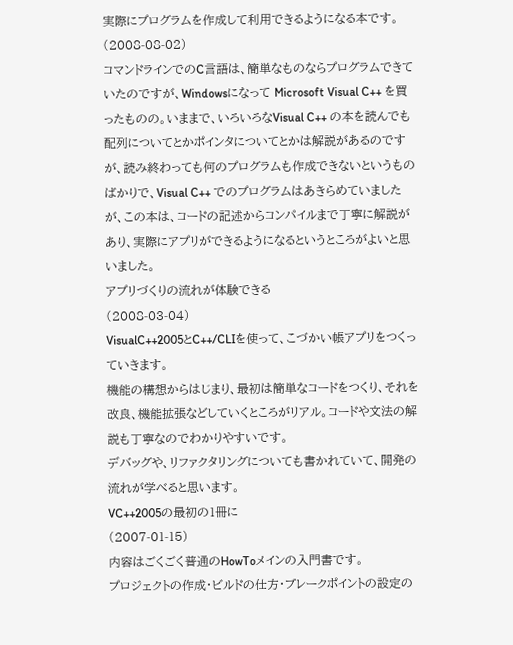実際にプログラムを作成して利用できるようになる本です。
(2008-08-02)
コマンドラインでのC言語は、簡単なものならプログラムできていたのですが、Windowsになって Microsoft Visual C++ を買ったものの。いままで、いろいろなVisual C++ の本を読んでも配列についてとかポインタについてとかは解説があるのですが、読み終わっても何のプログラムも作成できないというものばかりで、Visual C++ でのプログラムはあきらめていましたが、この本は、コードの記述からコンパイルまで丁寧に解説があり、実際にアプリができるようになるというところがよいと思いました。
アプリづくりの流れが体験できる
(2008-03-04)
VisualC++2005とC++/CLIを使って、こづかい帳アプリをつくっていきます。
機能の構想からはじまり、最初は簡単なコードをつくり、それを改良、機能拡張などしていくところがリアル。コードや文法の解説も丁寧なのでわかりやすいです。
デバッグや、リファクタリングについても書かれていて、開発の流れが学べると思います。
VC++2005の最初の1冊に
(2007-01-15)
内容はごくごく普通のHowToメインの入門書です。
プロジェクトの作成・ビルドの仕方・ブレークポイントの設定の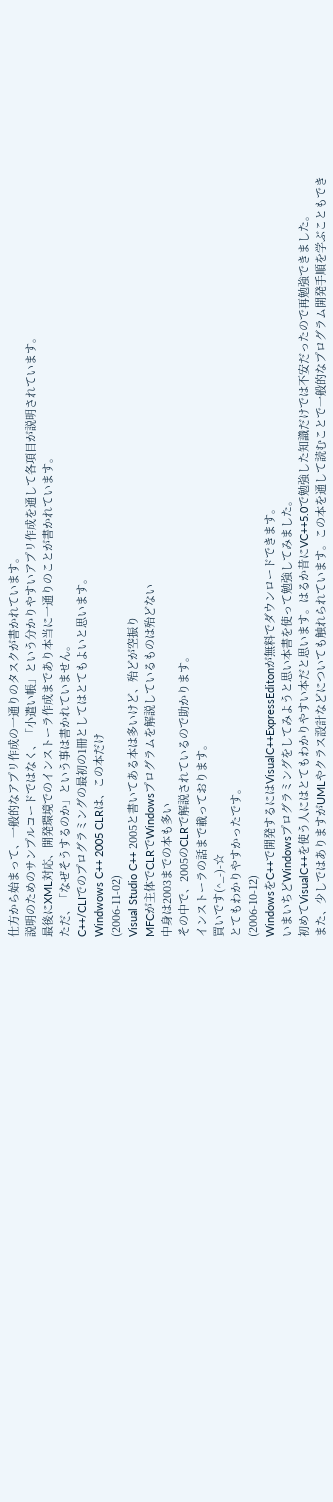仕方から始まって、一般的なアプリ作成の一通りのタスクが書かれています。
説明のためのサンプルコードではなく、「小遣い帳」という分かりやすいアプリ作成を通して各項目が説明されています。
最後にXML対応、開発環境でのインストーラ作成まであり本当に一通りのことが書かれています。
ただ、「なぜそうするのか」という事は書かれていません。
C++/CLIでのプログラミングの最初の1冊としてはとてもよいと思います。
Windwows C++ 2005 CLRは、この本だけ
(2006-11-02)
Visual Studio C++ 2005と書いてある本は多いけど、殆どが空振り
MFCが主体でCLRでWindowsプログラムを解説しているものは殆どない
中身は2003までの本も多い
その中で、2005のCLRで解説されているので助かります。
インストーラの話まで載っております。
買いです(^_-)-☆
とてもわかりやすかったです。
(2006-10-12)
WindowsをC++で開発するにはVisualC++ExpressEditonが無料でダウンロードできます。
いまいちどWindowsプログラミングをしてみようと思い本書を使って勉強してみました。
初めてVisualC++を使う人にはとてもわかりやすい本だと思います。はるか昔にVC++5.0で勉強した知識だけでは不安だったので再勉強できました。
また、少しではありますがUMLやクラス設計などについても触れられています。この本を通して読むことで一般的なプログラム開発手順を学ぶこともでき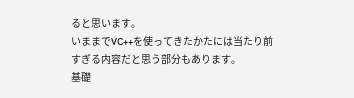ると思います。
いままでVC++を使ってきたかたには当たり前すぎる内容だと思う部分もあります。
基礎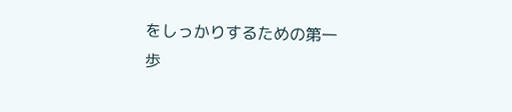をしっかりするための第一歩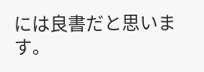には良書だと思います。